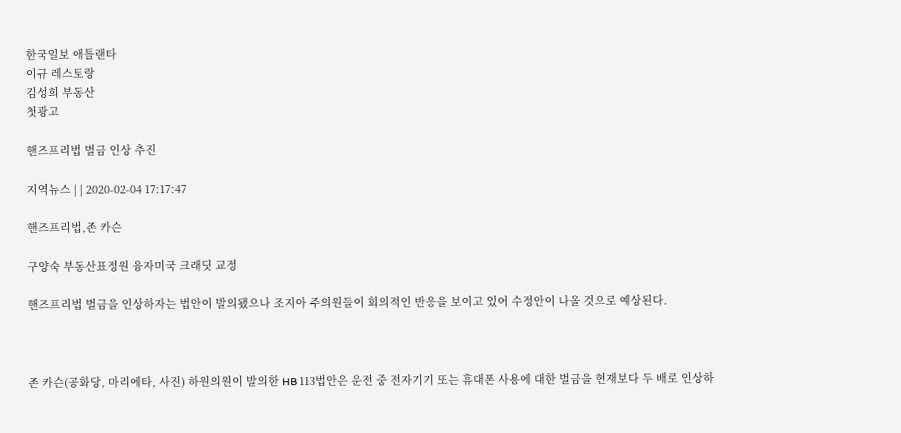한국일보 애틀랜타
이규 레스토랑
김성희 부동산
첫광고

핸즈프리법 벌금 인상 추진

지역뉴스 | | 2020-02-04 17:17:47

핸즈프리법,존 카슨

구양숙 부동산표정원 융자미국 크래딧 교정

핸즈프리법 벌금을 인상하자는 법안이 발의됐으나 조지아 주의원들이 회의적인 반응을 보이고 있어 수정안이 나올 것으로 예상된다.



존 카슨(공화당, 마리에타, 사진) 하원의원이 발의한 HB 113법안은 운전 중 전자기기 또는 휴대폰 사용에 대한 벌금을 현재보다 두 배로 인상하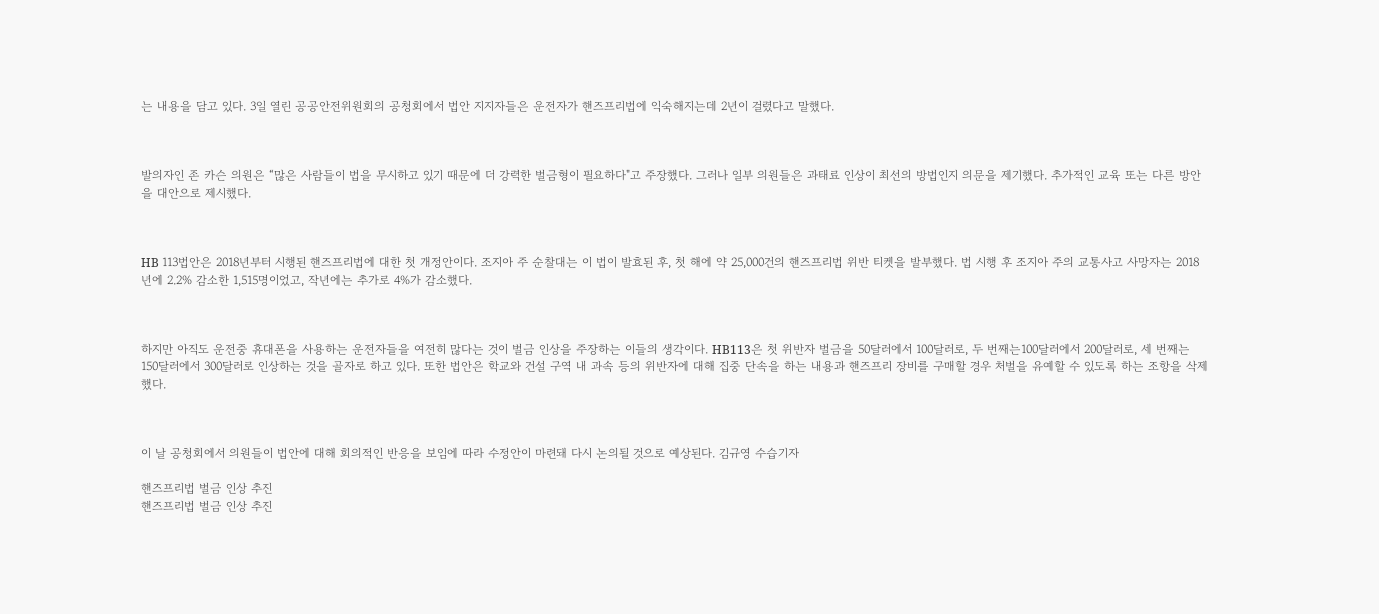는 내용을 담고 있다. 3일 열린 공공안전위원회의 공청회에서 법안 지지자들은 운전자가 핸즈프리법에 익숙해지는데 2년이 걸렸다고 말했다.



발의자인 존 카슨 의원은 “많은 사람들이 법을 무시하고 있기 때문에 더 강력한 벌금형이 필요하다"고 주장했다. 그러나 일부 의원들은 과태료 인상이 최선의 방법인지 의문을 제기했다. 추가적인 교육 또는 다른 방안을 대안으로 제시했다.



HB 113법안은 2018년부터 시행된 핸즈프리법에 대한 첫 개정안이다. 조지아 주 순찰대는 이 법이 발효된 후, 첫 해에 약 25,000건의 핸즈프리법 위반 티켓을 발부했다. 법 시행 후 조지아 주의 교통사고 사망자는 2018년에 2.2% 감소한 1,515명이었고, 작년에는 추가로 4%가 감소했다.



하지만 아직도 운전중 휴대폰을 사용하는 운전자들을 여전히 많다는 것이 벌금 인상을 주장하는 이들의 생각이다. HB113은 첫 위반자 벌금을 50달러에서 100달러로, 두 번째는100달러에서 200달러로, 세 번째는 150달러에서 300달러로 인상하는 것을 골자로 하고 있다. 또한 법안은 학교와 건설 구역 내 과속 등의 위반자에 대해 집중 단속을 하는 내용과 핸즈프리 장비를 구매할 경우 처벌을 유예할 수 있도록 하는 조항을 삭제했다.



이 날 공청회에서 의원들이 법안에 대해 회의적인 반응을 보임에 따라 수정안이 마련돼 다시 논의될 것으로 예상된다. 김규영 수습기자

핸즈프리법 벌금 인상 추진
핸즈프리법 벌금 인상 추진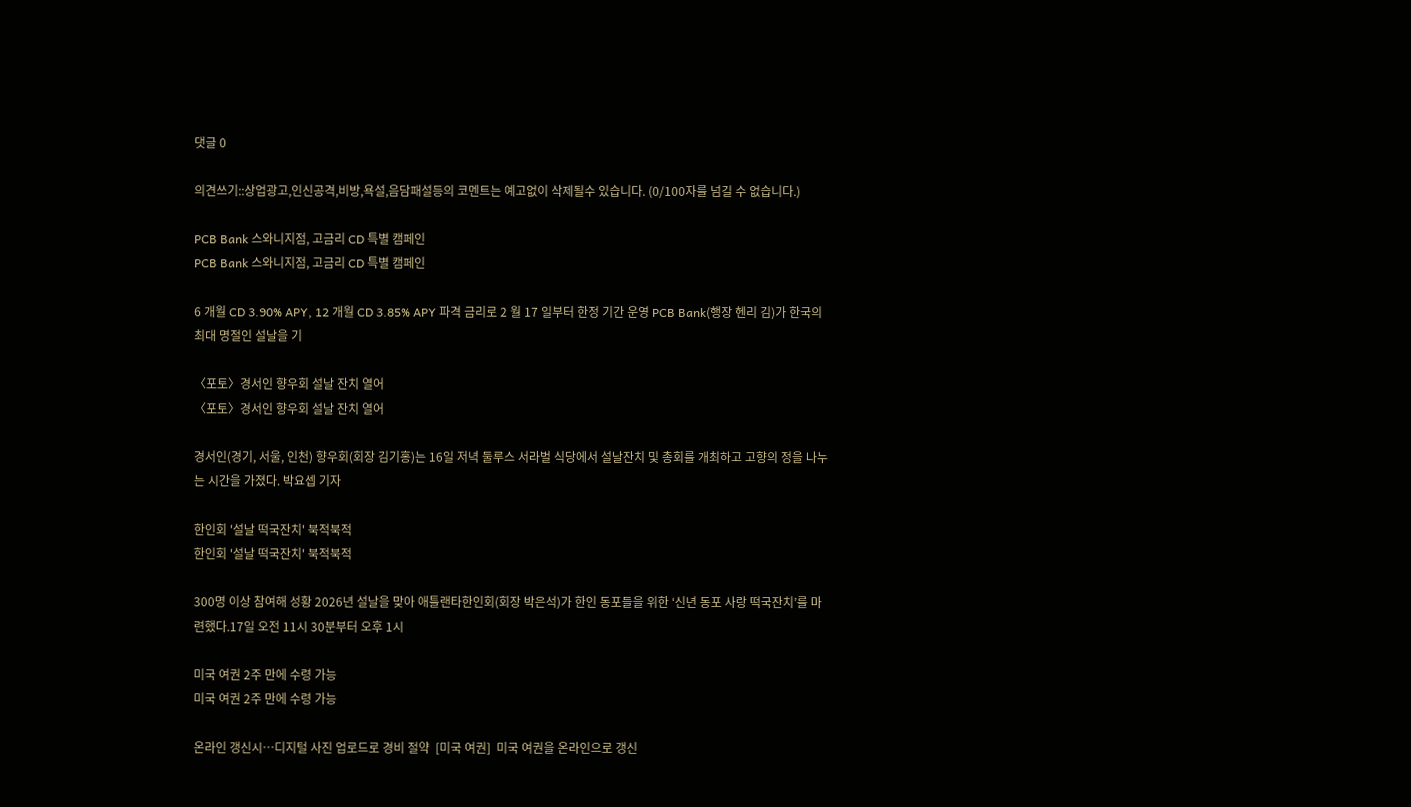댓글 0

의견쓰기::상업광고,인신공격,비방,욕설,음담패설등의 코멘트는 예고없이 삭제될수 있습니다. (0/100자를 넘길 수 없습니다.)

PCB Bank 스와니지점, 고금리 CD 특별 캠페인
PCB Bank 스와니지점, 고금리 CD 특별 캠페인

6 개월 CD 3.90% APY, 12 개월 CD 3.85% APY 파격 금리로 2 월 17 일부터 한정 기간 운영 PCB Bank(행장 헨리 김)가 한국의 최대 명절인 설날을 기

〈포토〉경서인 향우회 설날 잔치 열어
〈포토〉경서인 향우회 설날 잔치 열어

경서인(경기, 서울, 인천) 향우회(회장 김기홍)는 16일 저녁 둘루스 서라벌 식당에서 설날잔치 및 총회를 개최하고 고향의 정을 나누는 시간을 가졌다. 박요셉 기자

한인회 '설날 떡국잔치' 북적북적
한인회 '설날 떡국잔치' 북적북적

300명 이상 참여해 성황 2026년 설날을 맞아 애틀랜타한인회(회장 박은석)가 한인 동포들을 위한 ‘신년 동포 사랑 떡국잔치’를 마련했다.17일 오전 11시 30분부터 오후 1시

미국 여권 2주 만에 수령 가능
미국 여권 2주 만에 수령 가능

온라인 갱신시…디지털 사진 업로드로 경비 절약  [미국 여권]  미국 여권을 온라인으로 갱신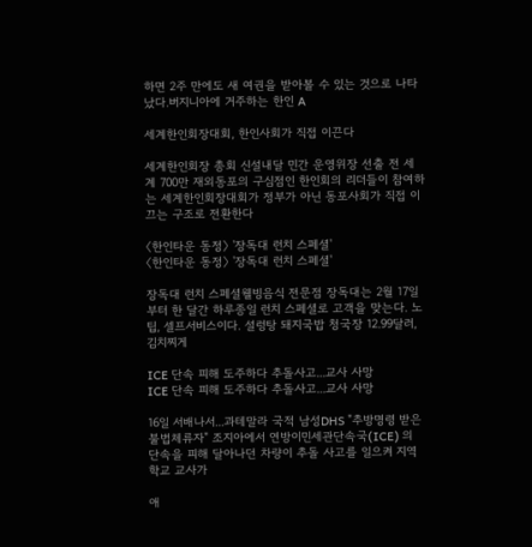하면 2주 만에도 새 여권을 받아볼 수 있는 것으로 나타났다.버지니아에 거주하는 한인 A

세계한인회장대회, 한인사회가 직접 이끈다

세계한인회장 총회 신설내달 민간 운영위장 선출 전 세계 700만 재외동포의 구심점인 한인회의 리더들이 참여하는 세계한인회장대회가 정부가 아닌 동포사회가 직접 이끄는 구조로 전환한다

〈한인타운 동정〉 '장독대 런치 스페셜'
〈한인타운 동정〉 '장독대 런치 스페셜'

장독대 런치 스페셜웰빙음식 전문점 장독대는 2월 17일부터 한 달간 하루종일 런치 스페셜로 고객을 맞는다. 노팁, 셀프서비스이다. 설렁탕 돼지국밥 청국장 12.99달러, 김치찌게

ICE 단속 피해 도주하다 추돌사고...교사 사망
ICE 단속 피해 도주하다 추돌사고...교사 사망

16일 서배나서...과테말라 국적 남성DHS "추방명령 받은 불법체류자" 조지아에서 연방이민세관단속국(ICE) 의 단속을 피해 달아나던 차량이 추돌 사고를 일으켜 지역 학교 교사가

애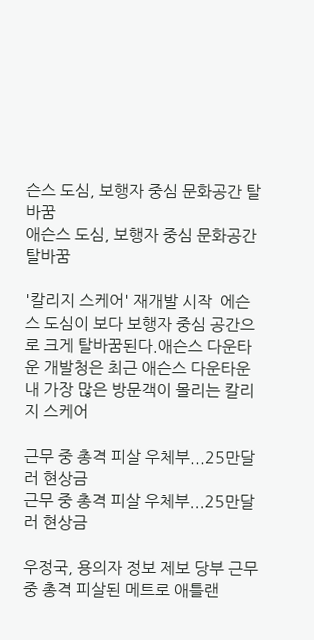슨스 도심, 보행자 중심 문화공간 탈바꿈
애슨스 도심, 보행자 중심 문화공간 탈바꿈

'칼리지 스케어' 재개발 시작  에슨스 도심이 보다 보행자 중심 공간으로 크게 탈바꿈된다.애슨스 다운타운 개발청은 최근 애슨스 다운타운 내 가장 많은 방문객이 몰리는 칼리지 스케어

근무 중 총격 피살 우체부...25만달러 현상금
근무 중 총격 피살 우체부...25만달러 현상금

우정국, 용의자 정보 제보 당부 근무 중 총격 피살된 메트로 애틀랜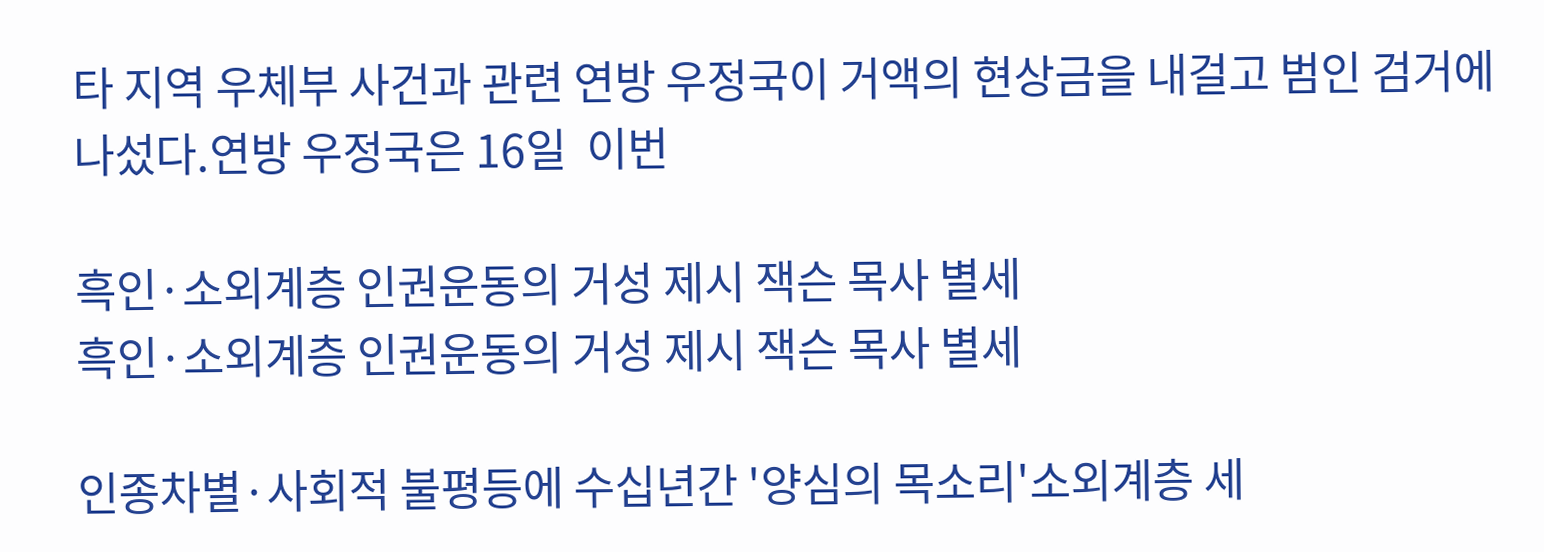타 지역 우체부 사건과 관련 연방 우정국이 거액의 현상금을 내걸고 범인 검거에 나섰다.연방 우정국은 16일  이번

흑인·소외계층 인권운동의 거성 제시 잭슨 목사 별세
흑인·소외계층 인권운동의 거성 제시 잭슨 목사 별세

인종차별·사회적 불평등에 수십년간 '양심의 목소리'소외계층 세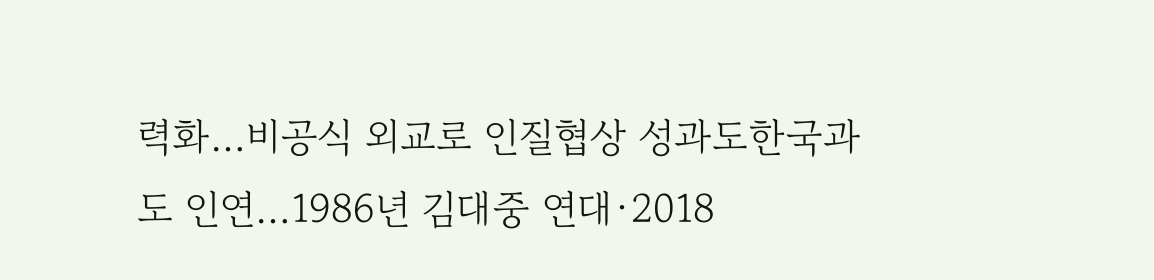력화…비공식 외교로 인질협상 성과도한국과도 인연…1986년 김대중 연대·2018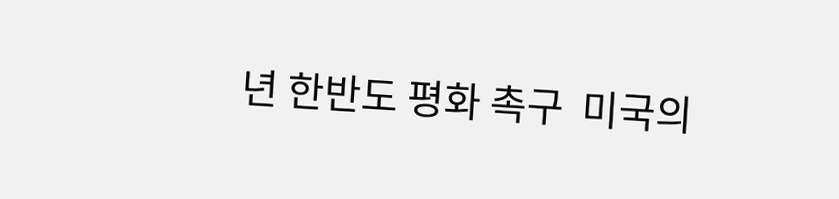년 한반도 평화 촉구  미국의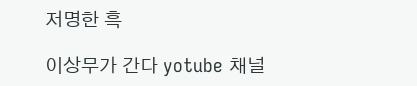저명한 흑

이상무가 간다 yotube 채널